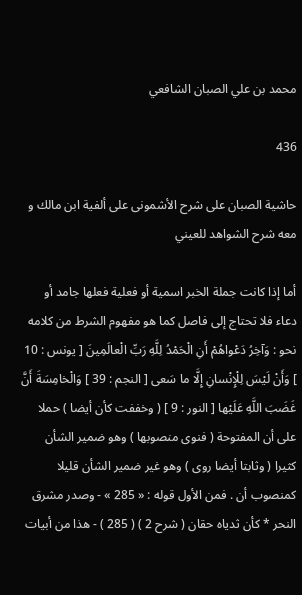محمد بن علي الصبان الشافعي

436

حاشية الصبان على شرح الأشمونى على ألفية ابن مالك و معه شرح الشواهد للعيني

أما إذا كانت جملة الخبر اسمية أو فعلية فعلها جامد أو دعاء فلا تحتاج إلى فاصل كما هو مفهوم الشرط من كلامه نحو : وَآخِرُ دَعْواهُمْ أَنِ الْحَمْدُ لِلَّهِ رَبِّ الْعالَمِينَ [ يونس : 10 ] وَأَنْ لَيْسَ لِلْإِنْسانِ إِلَّا ما سَعى [ النجم : 39 ] وَالْخامِسَةَ أَنَّ غَضَبَ اللَّهِ عَلَيْها [ النور : 9 ] ( وخففت كأن أيضا ) حملا على أن المفتوحة ( فنوى منصوبها ) وهو ضمير الشأن كثيرا ( وثابتا أيضا روى ) وهو غير ضمير الشأن قليلا كمنصوب أن . فمن الأول قوله : « 285 » - وصدر مشرق النحر * كأن ثدياه حقان ( شرح 2 ) ( 285 ) - هذا من أبيات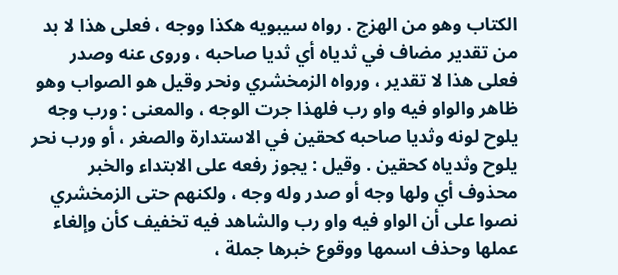الكتاب وهو من الهزج . رواه سيبويه هكذا ووجه ، فعلى هذا لا بد من تقدير مضاف في ثدياه أي ثديا صاحبه ، وروى عنه وصدر فعلى هذا لا تقدير ، ورواه الزمخشري ونحر وقيل هو الصواب وهو ظاهر والواو فيه واو رب فلهذا جرت الوجه ، والمعنى : ورب وجه يلوح لونه وثديا صاحبه كحقين في الاستدارة والصغر ، أو ورب نحر يلوح وثدياه كحقين . وقيل : يجوز رفعه على الابتداء والخبر محذوف أي ولها وجه أو صدر وله وجه ، ولكنهم حتى الزمخشري نصوا على أن الواو فيه واو رب والشاهد فيه تخفيف كأن وإلغاء عملها وحذف اسمها ووقوع خبرها جملة ،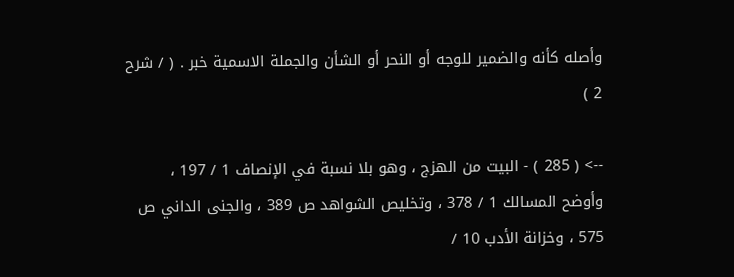وأصله كأنه والضمير للوجه أو النحر أو الشأن والجملة الاسمية خبر . ( / شرح 2 )

--> ( 285 ) - البيت من الهزج ، وهو بلا نسبة في الإنصاف 1 / 197 ، وأوضح المسالك 1 / 378 ، وتخليص الشواهد ص 389 ، والجنى الداني ص 575 ، وخزانة الأدب 10 /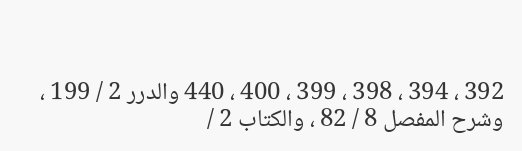392 ، 394 ، 398 ، 399 ، 400 ، 440 والدرر 2 / 199 ، وشرح المفصل 8 / 82 ، والكتاب 2 /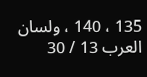135 ، 140 ، ولسان العرب 13 / 30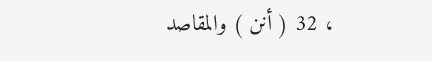، 32 ( أنن ) والمقاصد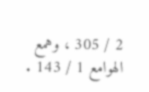2 / 305 ، وهمع الهوامع 1 / 143 .